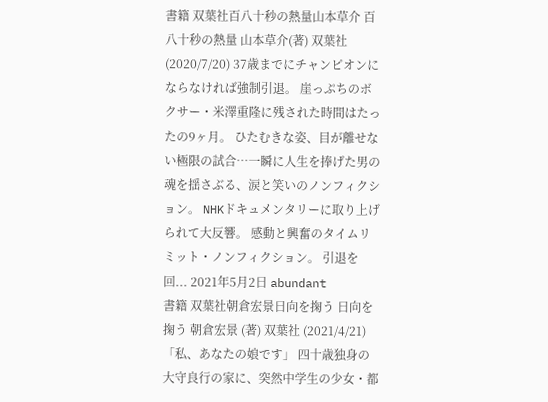書籍 双葉社百八十秒の熱量山本草介 百八十秒の熱量 山本草介(著) 双葉社 (2020/7/20) 37歳までにチャンピオンにならなければ強制引退。 崖っぷちのボクサー・米澤重隆に残された時間はたったの9ヶ月。 ひたむきな姿、目が離せない極限の試合…一瞬に人生を捧げた男の魂を揺さぶる、涙と笑いのノンフィクション。 NHKドキュメンタリーに取り上げられて大反響。 感動と興奮のタイムリミット・ノンフィクション。 引退を回... 2021年5月2日 abundant
書籍 双葉社朝倉宏景日向を掬う 日向を掬う 朝倉宏景 (著) 双葉社 (2021/4/21) 「私、あなたの娘です」 四十歳独身の大守良行の家に、突然中学生の少女・都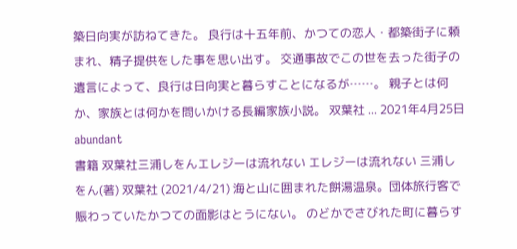築日向実が訪ねてきた。 良行は十五年前、かつての恋人・都築街子に頼まれ、精子提供をした事を思い出す。 交通事故でこの世を去った街子の遺言によって、良行は日向実と暮らすことになるが……。 親子とは何か、家族とは何かを問いかける長編家族小説。 双葉社 ... 2021年4月25日 abundant
書籍 双葉社三浦しをんエレジーは流れない エレジーは流れない 三浦しをん(著) 双葉社 (2021/4/21) 海と山に囲まれた餅湯温泉。団体旅行客で賑わっていたかつての面影はとうにない。 のどかでさびれた町に暮らす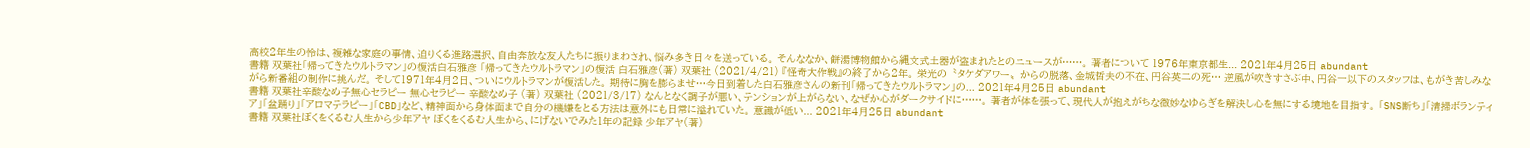高校2年生の怜は、複雑な家庭の事情、迫りくる進路選択、自由奔放な友人たちに振りまわされ、悩み多き日々を送っている。 そんななか、餅湯博物館から縄文式土器が盗まれたとのニュースが……。 著者について 1976年東京都生... 2021年4月25日 abundant
書籍 双葉社「帰ってきたウルトラマン」の復活白石雅彦 「帰ってきたウルトラマン」の復活 白石雅彦(著) 双葉社 (2021/4/21) 『怪奇大作戦』の終了から2年。 栄光の〝タケダアワー〟からの脱落、金城哲夫の不在、円谷英二の死… 逆風が吹きすさぶ中、円谷一以下のスタッフは、もがき苦しみながら新番組の制作に挑んだ。 そして1971年4月2日、ついにウルトラマンが復活した。 期待に胸を膨らませ…今日到着した白石雅彦さんの新刊「帰ってきたウルトラマン」の... 2021年4月25日 abundant
書籍 双葉社辛酸なめ子無心セラピー 無心セラピー 辛酸なめ子 (著) 双葉社 (2021/3/17) なんとなく調子が悪い、テンションが上がらない、なぜか心がダークサイドに……。 著者が体を張って、現代人が抱えがちな微妙なゆらぎを解決し心を無にする境地を目指す。 「SNS断ち」「清掃ボランティア」「盆踊り」「アロマテラピー」「CBD」など、精神面から身体面まで自分の機嫌をとる方法は意外にも日常に溢れていた。 意識が低い... 2021年4月25日 abundant
書籍 双葉社ぼくをくるむ人生から少年アヤ ぼくをくるむ人生から、にげないでみた1年の記録 少年アヤ(著)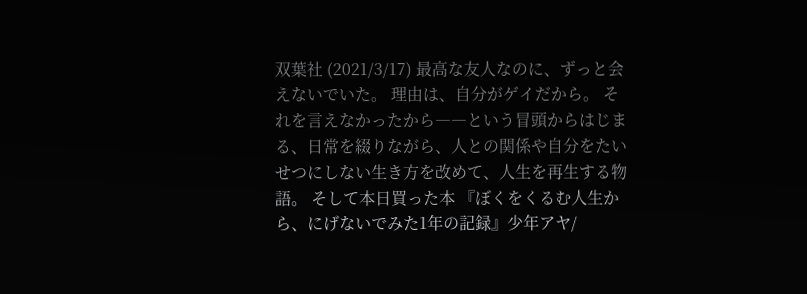双葉社 (2021/3/17) 最高な友人なのに、ずっと会えないでいた。 理由は、自分がゲイだから。 それを言えなかったから――という冒頭からはじまる、日常を綴りながら、人との関係や自分をたいせつにしない生き方を改めて、人生を再生する物語。 そして本日買った本 『ぼくをくるむ人生から、にげないでみた1年の記録』少年アヤ/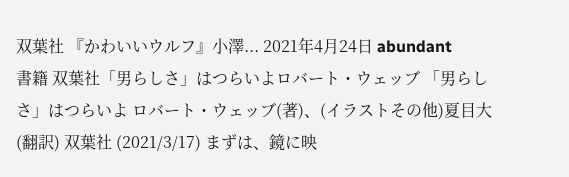双葉社 『かわいいウルフ』小澤... 2021年4月24日 abundant
書籍 双葉社「男らしさ」はつらいよロバート・ウェッブ 「男らしさ」はつらいよ ロバート・ウェッブ(著)、(イラストその他)夏目大(翻訳) 双葉社 (2021/3/17) まずは、鏡に映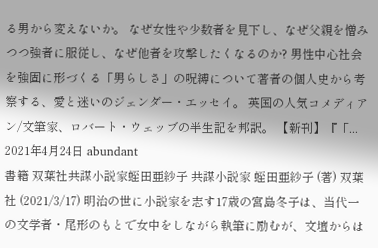る男から変えないか。 なぜ女性や少数者を見下し、なぜ父親を憎みつつ強者に服従し、なぜ他者を攻撃したくなるのか? 男性中心社会を強固に形づくる「男らしさ」の呪縛について著者の個人史から考察する、愛と迷いのジェンダー・エッセイ。 英国の人気コメディアン/文筆家、ロバート・ウェッブの半生記を邦訳。 【新刊】『「... 2021年4月24日 abundant
書籍 双葉社共謀小説家蛭田亜紗子 共謀小説家 蛭田亜紗子 (著) 双葉社 (2021/3/17) 明治の世に小説家を志す17歳の宮島冬子は、当代一の文学者・尾形のもとで女中をしながら執筆に励むが、文壇からは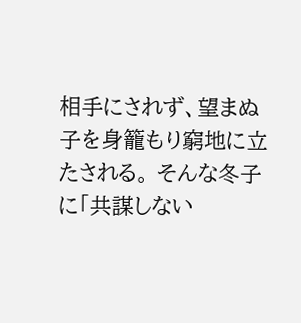相手にされず、望まぬ子を身籠もり窮地に立たされる。 そんな冬子に「共謀しない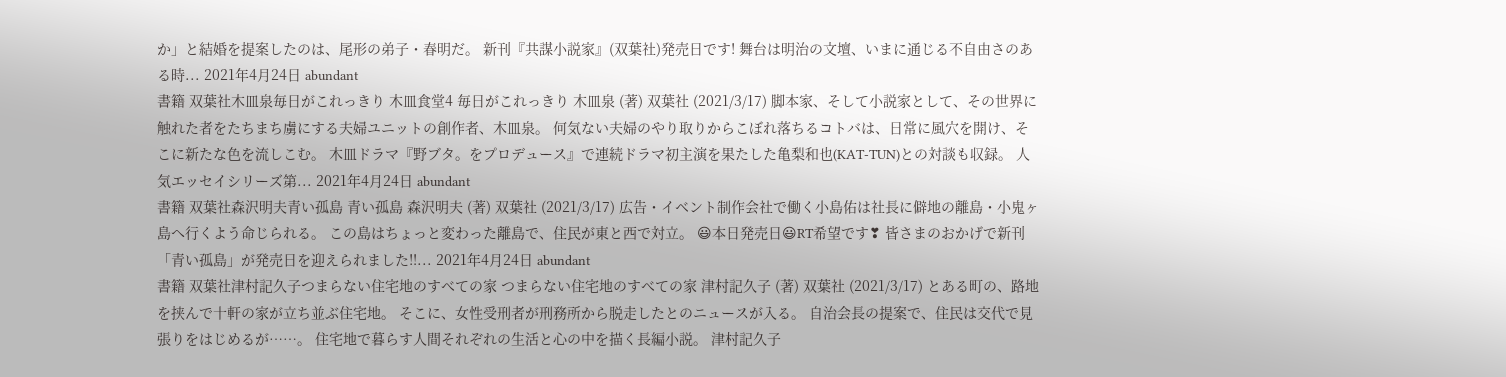か」と結婚を提案したのは、尾形の弟子・春明だ。 新刊『共謀小説家』(双葉社)発売日です! 舞台は明治の文壇、いまに通じる不自由さのある時... 2021年4月24日 abundant
書籍 双葉社木皿泉毎日がこれっきり 木皿食堂4 毎日がこれっきり 木皿泉 (著) 双葉社 (2021/3/17) 脚本家、そして小説家として、その世界に触れた者をたちまち虜にする夫婦ユニットの創作者、木皿泉。 何気ない夫婦のやり取りからこぼれ落ちるコトバは、日常に風穴を開け、そこに新たな色を流しこむ。 木皿ドラマ『野ブタ。をプロデュース』で連続ドラマ初主演を果たした亀梨和也(KAT-TUN)との対談も収録。 人気エッセイシリーズ第... 2021年4月24日 abundant
書籍 双葉社森沢明夫青い孤島 青い孤島 森沢明夫 (著) 双葉社 (2021/3/17) 広告・イベント制作会社で働く小島佑は社長に僻地の離島・小鬼ヶ島へ行くよう命じられる。 この島はちょっと変わった離島で、住民が東と西で対立。 😃本日発売日😃RT希望です❣ 皆さまのおかげで新刊「青い孤島」が発売日を迎えられました‼... 2021年4月24日 abundant
書籍 双葉社津村記久子つまらない住宅地のすべての家 つまらない住宅地のすべての家 津村記久子 (著) 双葉社 (2021/3/17) とある町の、路地を挟んで十軒の家が立ち並ぶ住宅地。 そこに、女性受刑者が刑務所から脱走したとのニュースが入る。 自治会長の提案で、住民は交代で見張りをはじめるが……。 住宅地で暮らす人間それぞれの生活と心の中を描く長編小説。 津村記久子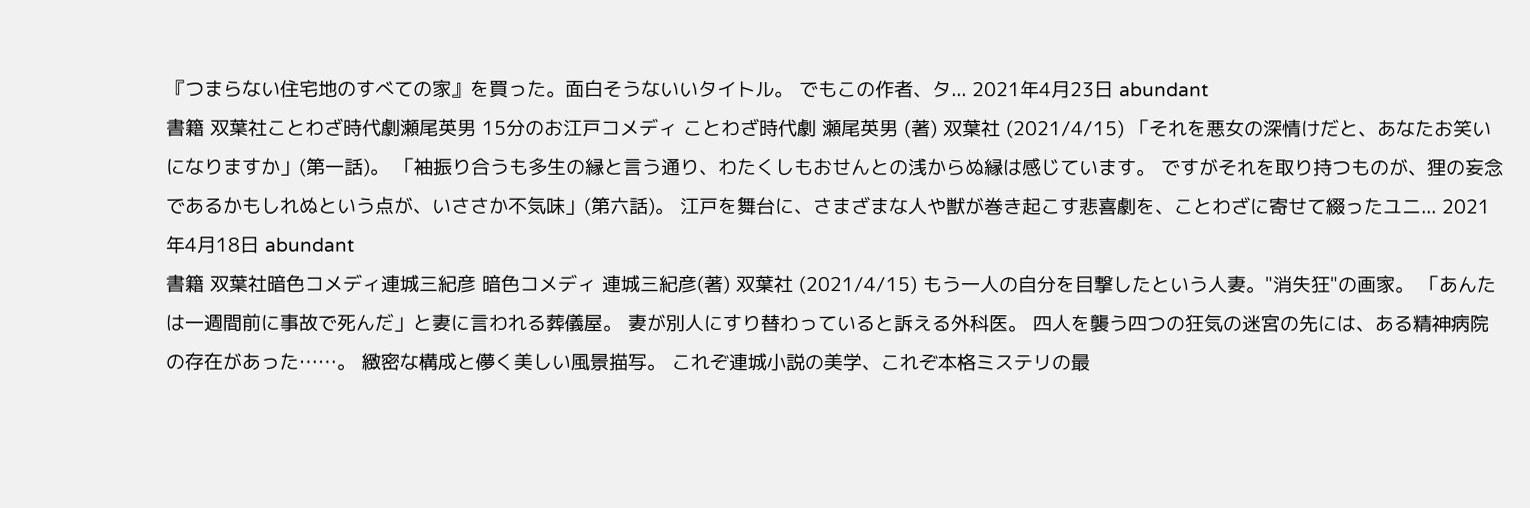『つまらない住宅地のすべての家』を買った。面白そうないいタイトル。 でもこの作者、タ... 2021年4月23日 abundant
書籍 双葉社ことわざ時代劇瀬尾英男 15分のお江戸コメディ ことわざ時代劇 瀬尾英男 (著) 双葉社 (2021/4/15) 「それを悪女の深情けだと、あなたお笑いになりますか」(第一話)。 「袖振り合うも多生の縁と言う通り、わたくしもおせんとの浅からぬ縁は感じています。 ですがそれを取り持つものが、狸の妄念であるかもしれぬという点が、いささか不気味」(第六話)。 江戸を舞台に、さまざまな人や獣が巻き起こす悲喜劇を、ことわざに寄せて綴ったユニ... 2021年4月18日 abundant
書籍 双葉社暗色コメディ連城三紀彦 暗色コメディ 連城三紀彦(著) 双葉社 (2021/4/15) もう一人の自分を目撃したという人妻。"消失狂"の画家。 「あんたは一週間前に事故で死んだ」と妻に言われる葬儀屋。 妻が別人にすり替わっていると訴える外科医。 四人を襲う四つの狂気の迷宮の先には、ある精神病院の存在があった……。 緻密な構成と儚く美しい風景描写。 これぞ連城小説の美学、これぞ本格ミステリの最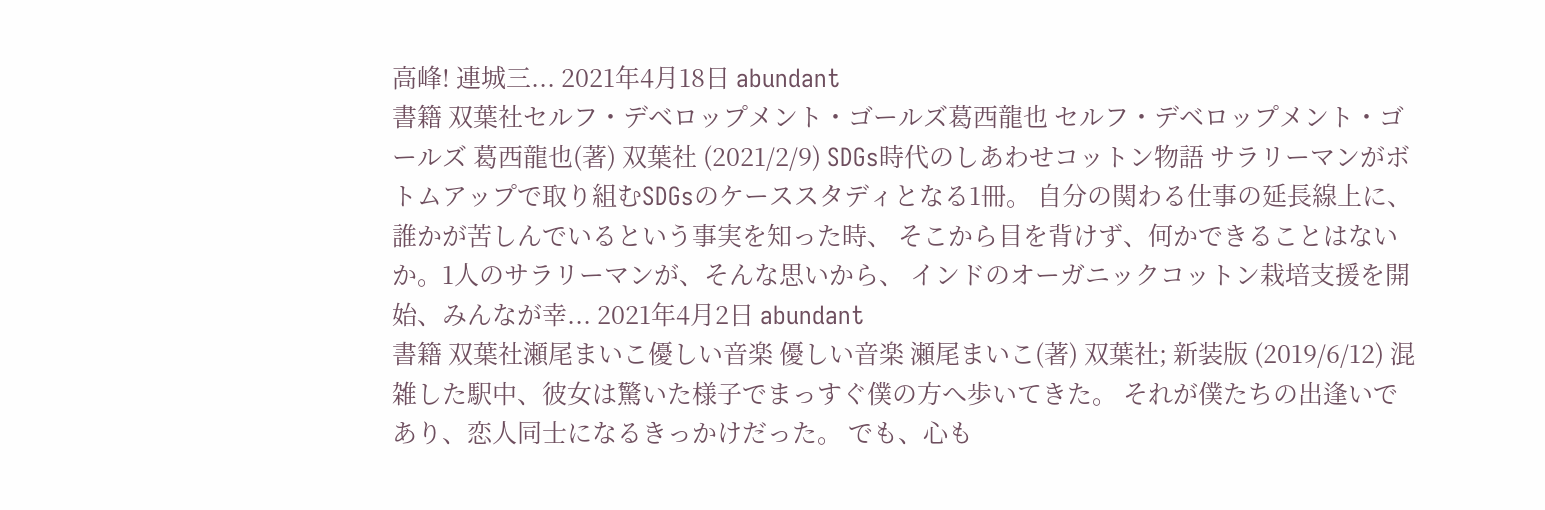高峰! 連城三... 2021年4月18日 abundant
書籍 双葉社セルフ・デベロップメント・ゴールズ葛西龍也 セルフ・デベロップメント・ゴールズ 葛西龍也(著) 双葉社 (2021/2/9) SDGs時代のしあわせコットン物語 サラリーマンがボトムアップで取り組むSDGsのケーススタディとなる1冊。 自分の関わる仕事の延長線上に、誰かが苦しんでいるという事実を知った時、 そこから目を背けず、何かできることはないか。1人のサラリーマンが、そんな思いから、 インドのオーガニックコットン栽培支援を開始、みんなが幸... 2021年4月2日 abundant
書籍 双葉社瀬尾まいこ優しい音楽 優しい音楽 瀬尾まいこ(著) 双葉社; 新装版 (2019/6/12) 混雑した駅中、彼女は驚いた様子でまっすぐ僕の方へ歩いてきた。 それが僕たちの出逢いであり、恋人同士になるきっかけだった。 でも、心も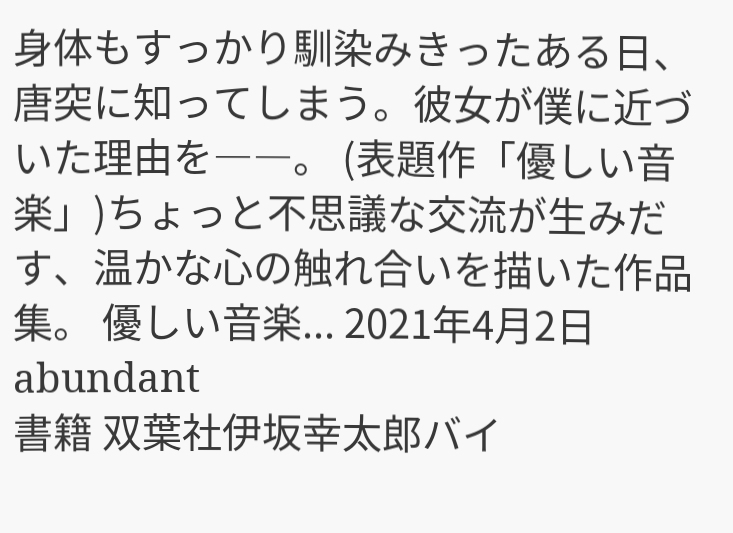身体もすっかり馴染みきったある日、唐突に知ってしまう。彼女が僕に近づいた理由を――。 (表題作「優しい音楽」)ちょっと不思議な交流が生みだす、温かな心の触れ合いを描いた作品集。 優しい音楽... 2021年4月2日 abundant
書籍 双葉社伊坂幸太郎バイ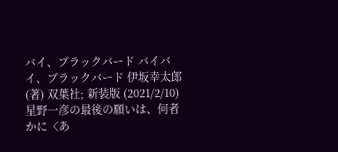バイ、ブラックバード バイバイ、ブラックバード 伊坂幸太郎(著) 双葉社; 新装版 (2021/2/10) 星野一彦の最後の願いは、何者かに〈あ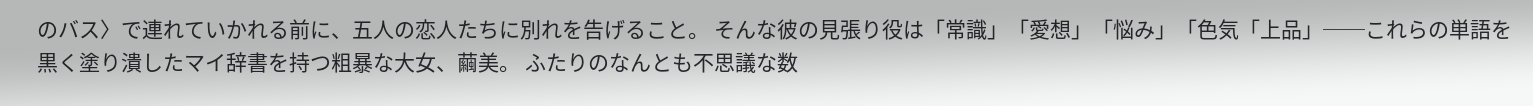のバス〉で連れていかれる前に、五人の恋人たちに別れを告げること。 そんな彼の見張り役は「常識」「愛想」「悩み」「色気「上品」──これらの単語を黒く塗り潰したマイ辞書を持つ粗暴な大女、繭美。 ふたりのなんとも不思議な数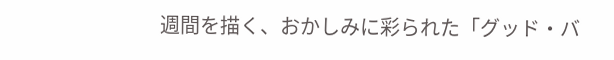週間を描く、おかしみに彩られた「グッド・バ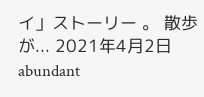イ」ストーリー 。 散歩が... 2021年4月2日 abundant